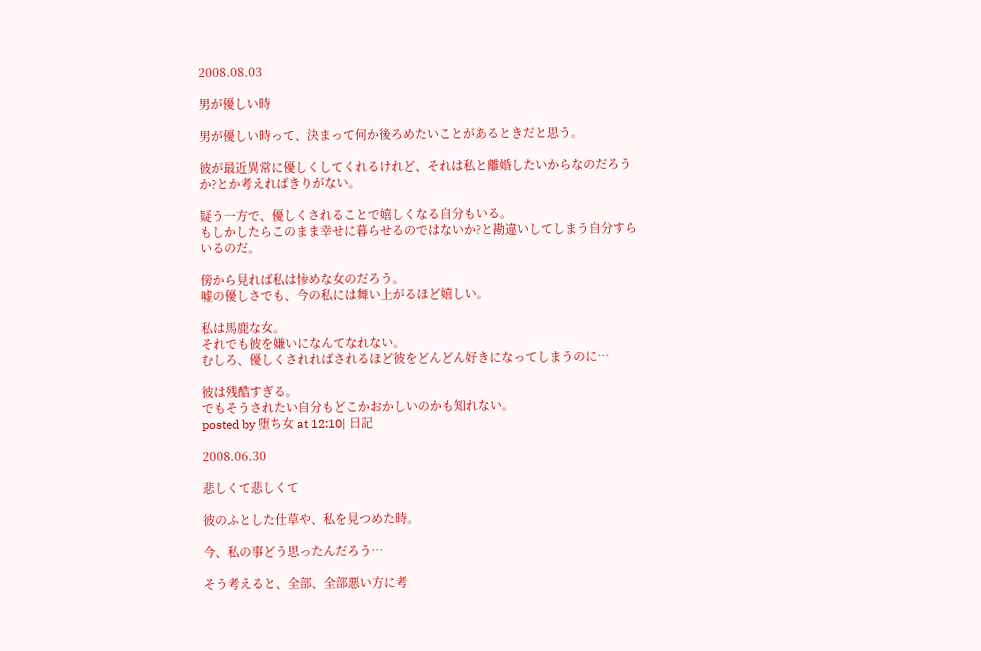2008.08.03

男が優しい時

男が優しい時って、決まって何か後ろめたいことがあるときだと思う。

彼が最近異常に優しくしてくれるけれど、それは私と離婚したいからなのだろうか?とか考えればきりがない。

疑う一方で、優しくされることで嬉しくなる自分もいる。
もしかしたらこのまま幸せに暮らせるのではないか?と勘違いしてしまう自分すらいるのだ。

傍から見れば私は惨めな女のだろう。
嘘の優しさでも、今の私には舞い上がるほど嬉しい。

私は馬鹿な女。
それでも彼を嫌いになんてなれない。
むしろ、優しくされればされるほど彼をどんどん好きになってしまうのに…

彼は残酷すぎる。
でもそうされたい自分もどこかおかしいのかも知れない。
posted by 堕ち女 at 12:10| 日記

2008.06.30

悲しくて悲しくて

彼のふとした仕草や、私を見つめた時。

今、私の事どう思ったんだろう…

そう考えると、全部、全部悪い方に考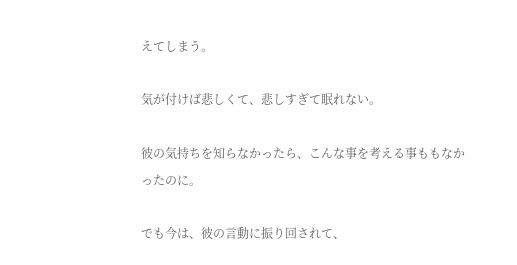えてしまう。

気が付けば悲しくて、悲しすぎて眠れない。

彼の気持ちを知らなかったら、こんな事を考える事ももなかったのに。

でも今は、彼の言動に振り回されて、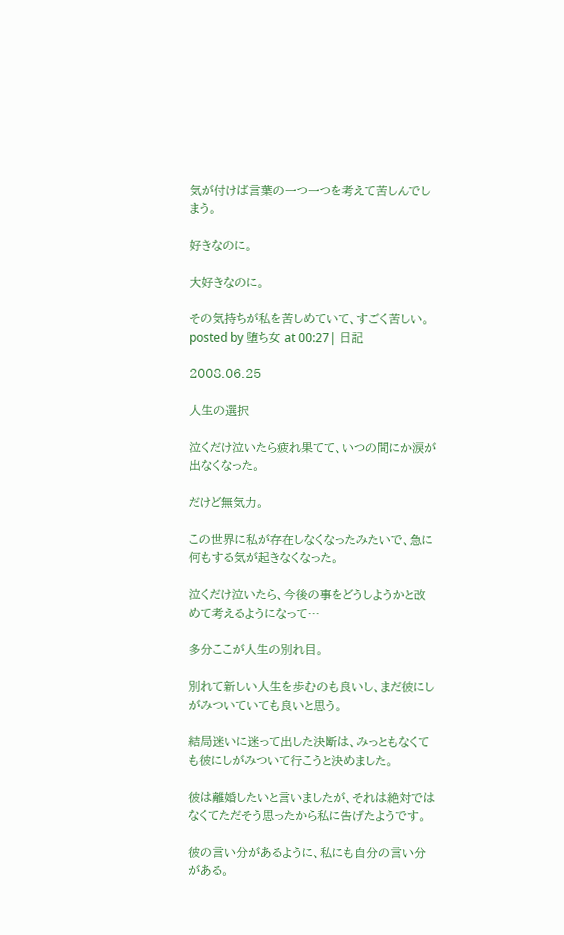気が付けば言葉の一つ一つを考えて苦しんでしまう。

好きなのに。

大好きなのに。

その気持ちが私を苦しめていて、すごく苦しい。
posted by 堕ち女 at 00:27| 日記

2008.06.25

人生の選択

泣くだけ泣いたら疲れ果てて、いつの間にか涙が出なくなった。

だけど無気力。

この世界に私が存在しなくなったみたいで、急に何もする気が起きなくなった。

泣くだけ泣いたら、今後の事をどうしようかと改めて考えるようになって…

多分ここが人生の別れ目。

別れて新しい人生を歩むのも良いし、まだ彼にしがみついていても良いと思う。

結局迷いに迷って出した決断は、みっともなくても彼にしがみついて行こうと決めました。

彼は離婚したいと言いましたが、それは絶対ではなくてただそう思ったから私に告げたようです。

彼の言い分があるように、私にも自分の言い分がある。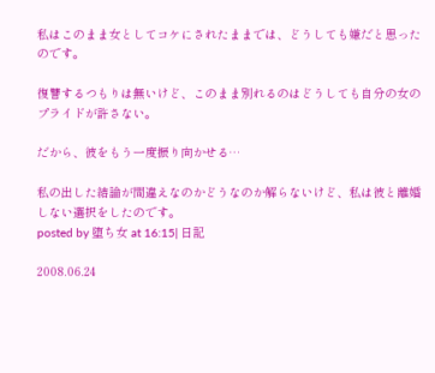私はこのまま女としてコケにされたままでは、どうしても嫌だと思ったのです。

復讐するつもりは無いけど、このまま別れるのはどうしても自分の女のプライドが許さない。

だから、彼をもう一度振り向かせる…

私の出した結論が間違えなのかどうなのか解らないけど、私は彼と離婚しない選択をしたのです。
posted by 堕ち女 at 16:15| 日記

2008.06.24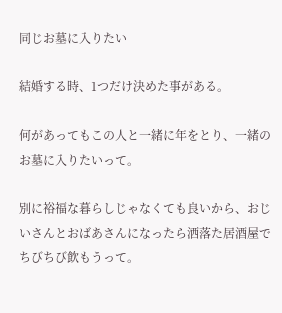同じお墓に入りたい

結婚する時、1つだけ決めた事がある。

何があってもこの人と一緒に年をとり、一緒のお墓に入りたいって。

別に裕福な暮らしじゃなくても良いから、おじいさんとおばあさんになったら洒落た居酒屋でちびちび飲もうって。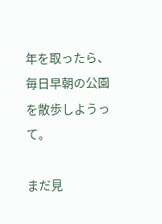年を取ったら、毎日早朝の公園を散歩しようって。

まだ見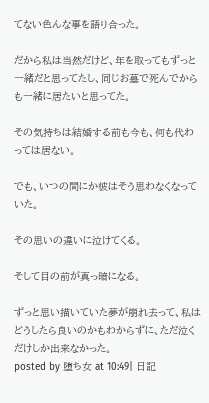てない色んな事を語り合った。

だから私は当然だけど、年を取ってもずっと一緒だと思ってたし、同じお墓で死んでからも一緒に居たいと思ってた。

その気持ちは結婚する前も今も、何も代わっては居ない。

でも、いつの間にか彼はそう思わなくなっていた。

その思いの違いに泣けてくる。

そして目の前が真っ暗になる。

ずっと思い描いていた夢が崩れ去って、私はどうしたら良いのかもわからずに、ただ泣くだけしか出来なかった。
posted by 堕ち女 at 10:49| 日記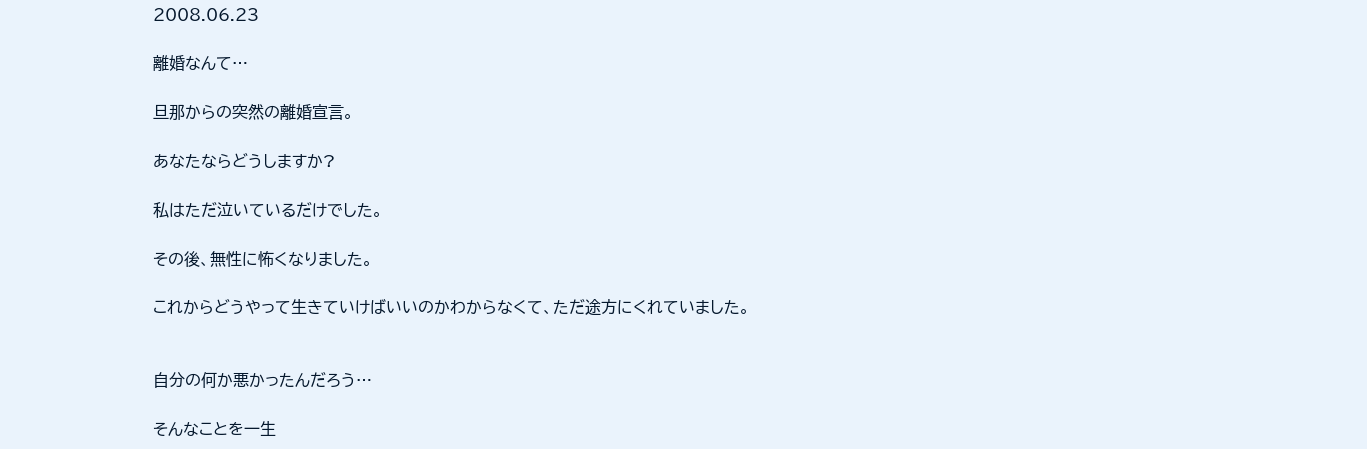2008.06.23

離婚なんて…

旦那からの突然の離婚宣言。

あなたならどうしますか?

私はただ泣いているだけでした。

その後、無性に怖くなりました。

これからどうやって生きていけばいいのかわからなくて、ただ途方にくれていました。


自分の何か悪かったんだろう…

そんなことを一生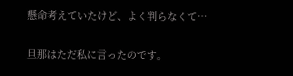懸命考えていたけど、よく判らなくて…

旦那はただ私に言ったのです。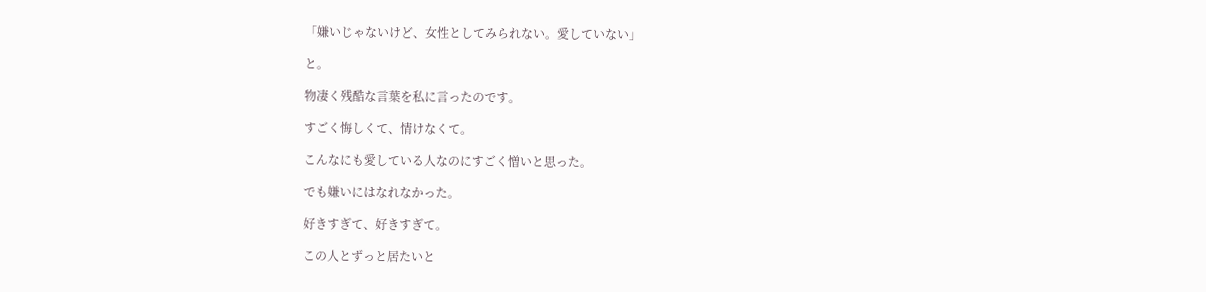「嫌いじゃないけど、女性としてみられない。愛していない」

と。

物凄く残酷な言葉を私に言ったのです。

すごく悔しくて、情けなくて。

こんなにも愛している人なのにすごく憎いと思った。

でも嫌いにはなれなかった。

好きすぎて、好きすぎて。

この人とずっと居たいと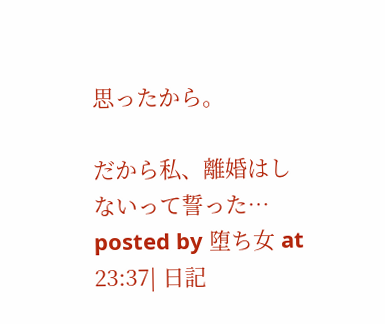思ったから。

だから私、離婚はしないって誓った…
posted by 堕ち女 at 23:37| 日記